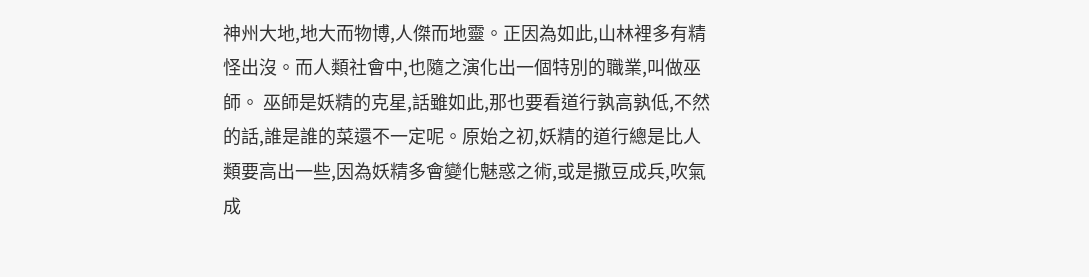神州大地,地大而物博,人傑而地靈。正因為如此,山林裡多有精怪出沒。而人類社會中,也隨之演化出一個特別的職業,叫做巫師。 巫師是妖精的克星,話雖如此,那也要看道行孰高孰低,不然的話,誰是誰的菜還不一定呢。原始之初,妖精的道行總是比人類要高出一些,因為妖精多會變化魅惑之術,或是撒豆成兵,吹氣成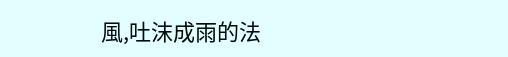風,吐沫成雨的法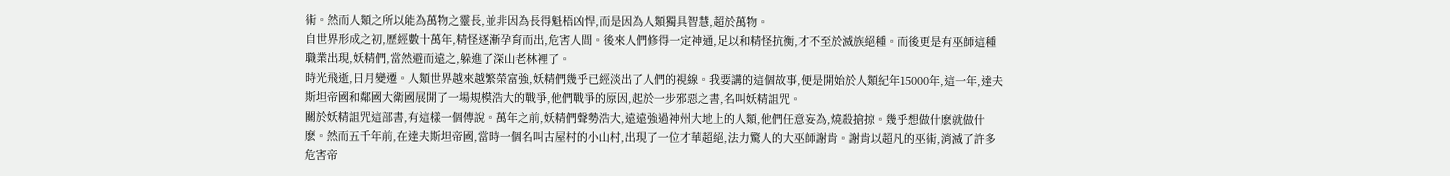術。然而人類之所以能為萬物之靈長,並非因為長得魁梧凶悍,而是因為人類獨具智慧,超於萬物。
自世界形成之初,歷經數十萬年,精怪逐漸孕育而出,危害人間。後來人們修得一定神通,足以和精怪抗衡,才不至於滅族絕種。而後更是有巫師這種職業出現,妖精們,當然避而遠之,躲進了深山老林裡了。
時光飛逝,日月變遷。人類世界越來越繁榮富強,妖精們幾乎已經淡出了人們的視線。我要講的這個故事,便是開始於人類紀年15000年,這一年,達夫斯坦帝國和鄰國大衛國展開了一場規模浩大的戰爭,他們戰爭的原因,起於一步邪惡之書,名叫妖精詛咒。
關於妖精詛咒這部書,有這樣一個傳說。萬年之前,妖精們聲勢浩大,遠遠強過神州大地上的人類,他們任意妄為,燒殺搶掠。幾乎想做什麽就做什麽。然而五千年前,在達夫斯坦帝國,當時一個名叫古屋村的小山村,出現了一位才華超絕,法力驚人的大巫師謝肯。謝肯以超凡的巫術,消滅了許多危害帝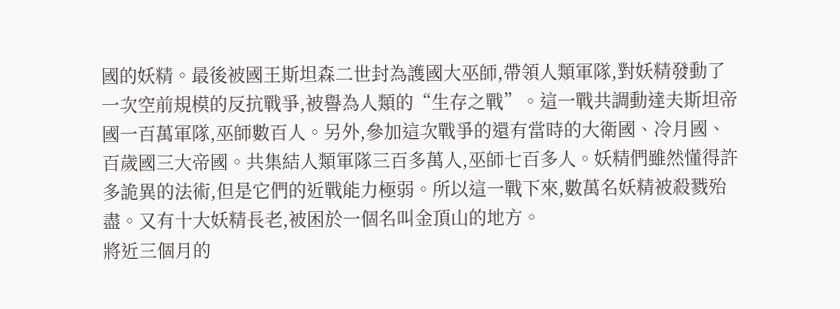國的妖精。最後被國王斯坦森二世封為護國大巫師,帶領人類軍隊,對妖精發動了一次空前規模的反抗戰爭,被譽為人類的“生存之戰”。這一戰共調動達夫斯坦帝國一百萬軍隊,巫師數百人。另外,參加這次戰爭的還有當時的大衛國、冷月國、百歲國三大帝國。共集結人類軍隊三百多萬人,巫師七百多人。妖精們雖然懂得許多詭異的法術,但是它們的近戰能力極弱。所以這一戰下來,數萬名妖精被殺戮殆盡。又有十大妖精長老,被困於一個名叫金頂山的地方。
將近三個月的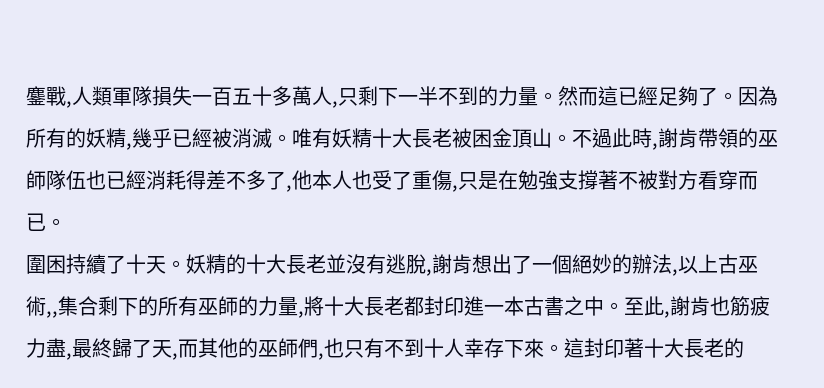鏖戰,人類軍隊損失一百五十多萬人,只剩下一半不到的力量。然而這已經足夠了。因為所有的妖精,幾乎已經被消滅。唯有妖精十大長老被困金頂山。不過此時,謝肯帶領的巫師隊伍也已經消耗得差不多了,他本人也受了重傷,只是在勉強支撐著不被對方看穿而已。
圍困持續了十天。妖精的十大長老並沒有逃脫,謝肯想出了一個絕妙的辦法,以上古巫術,,集合剩下的所有巫師的力量,將十大長老都封印進一本古書之中。至此,謝肯也筋疲力盡,最終歸了天,而其他的巫師們,也只有不到十人幸存下來。這封印著十大長老的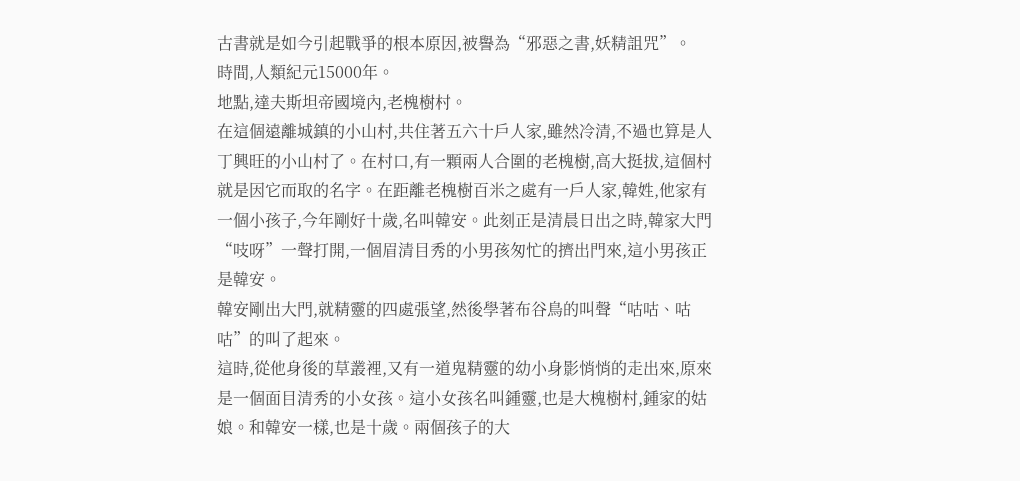古書就是如今引起戰爭的根本原因,被譽為“邪惡之書,妖精詛咒”。
時間,人類紀元15000年。
地點,達夫斯坦帝國境內,老槐樹村。
在這個遠離城鎮的小山村,共住著五六十戶人家,雖然冷清,不過也算是人丁興旺的小山村了。在村口,有一顆兩人合圍的老槐樹,高大挺拔,這個村就是因它而取的名字。在距離老槐樹百米之處有一戶人家,韓姓,他家有一個小孩子,今年剛好十歲,名叫韓安。此刻正是清晨日出之時,韓家大門“吱呀”一聲打開,一個眉清目秀的小男孩匆忙的擠出門來,這小男孩正是韓安。
韓安剛出大門,就精靈的四處張望,然後學著布谷鳥的叫聲“咕咕、咕咕”的叫了起來。
這時,從他身後的草叢裡,又有一道鬼精靈的幼小身影悄悄的走出來,原來是一個面目清秀的小女孩。這小女孩名叫鍾靈,也是大槐樹村,鍾家的姑娘。和韓安一樣,也是十歲。兩個孩子的大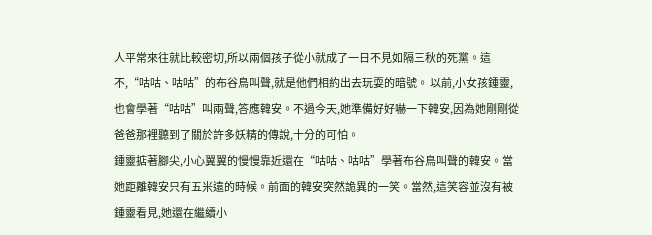人平常來往就比較密切,所以兩個孩子從小就成了一日不見如隔三秋的死黨。這不,“咕咕、咕咕”的布谷鳥叫聲,就是他們相約出去玩耍的暗號。 以前,小女孩鍾靈,也會學著“咕咕”叫兩聲,答應韓安。不過今天,她準備好好嚇一下韓安,因為她剛剛從爸爸那裡聽到了關於許多妖精的傳說,十分的可怕。
鍾靈掂著腳尖,小心翼翼的慢慢靠近還在“咕咕、咕咕”學著布谷鳥叫聲的韓安。當她距離韓安只有五米遠的時候。前面的韓安突然詭異的一笑。當然,這笑容並沒有被鍾靈看見,她還在繼續小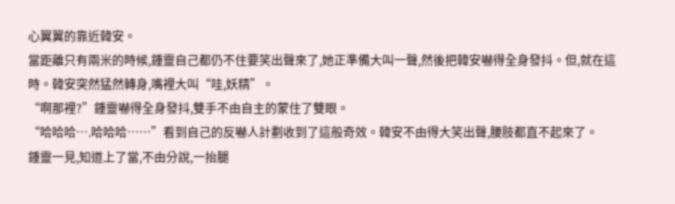心翼翼的靠近韓安。
當距離只有兩米的時候,鍾靈自己都仍不住要笑出聲來了,她正準備大叫一聲,然後把韓安嚇得全身發抖。但,就在這時。韓安突然猛然轉身,嘴裡大叫“哇,妖精”。
“啊那裡?”鍾靈嚇得全身發抖,雙手不由自主的蒙住了雙眼。
“哈哈哈….哈哈哈……”看到自己的反嚇人計劃收到了這般奇效。韓安不由得大笑出聲,腰肢都直不起來了。
鍾靈一見,知道上了當,不由分說,一抬腿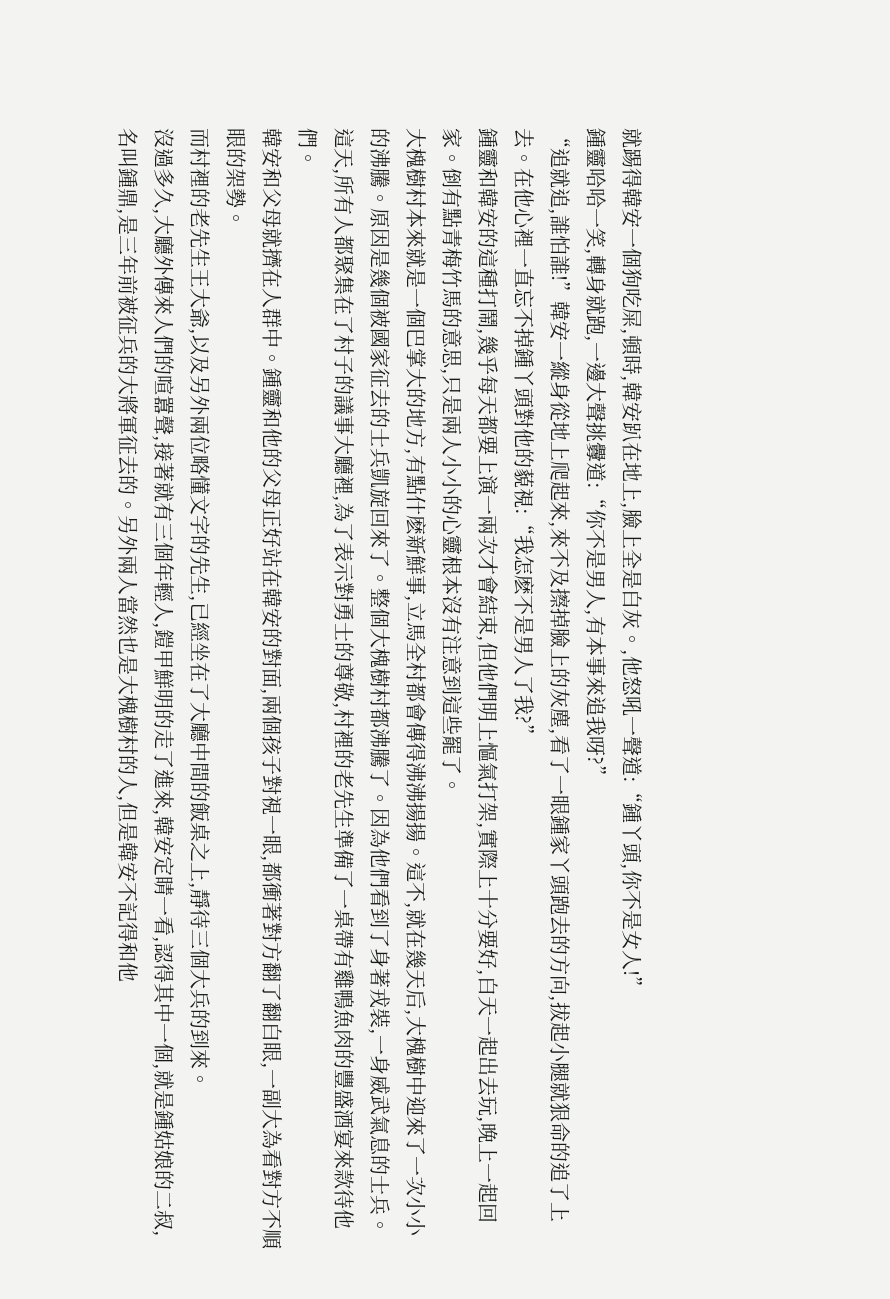就踢得韓安一個狗吃屎,頓時,韓安趴在地上,臉上全是白灰。,他怒吼一聲道:“鍾丫頭,你不是女人!”
鍾靈哈哈一笑,轉身就跑,一邊大聲挑釁道:“你不是男人,有本事來追我呀?”
“追就追,誰怕誰!”韓安一縱身從地上爬起來,來不及擦掉臉上的灰塵,看了一眼鍾家丫頭跑去的方向,拔起小腿就狠命的追了上去。在他心裡一直忘不掉鍾丫頭對他的藐視:“我怎麽不是男人了我?”
鍾靈和韓安的這種打鬧,幾乎每天都要上演一兩次才會結束,但他們明上慪氣打架,實際上十分要好,白天一起出去玩,晚上一起回家。倒有點青梅竹馬的意思,只是兩人小小的心靈根本沒有注意到這些罷了。
大槐樹村本來就是一個巴掌大的地方,有點什麽新鮮事,立馬全村都會傳得沸沸揚揚。這不,就在幾天后,大槐樹中迎來了一次小小的沸騰。原因是幾個被國家征去的士兵凱旋回來了。整個大槐樹村都沸騰了。因為他們看到了身著戎裝,一身威武氣息的士兵。
這天,所有人都聚集在了村子的議事大廳裡,為了表示對勇士的尊敬,村裡的老先生準備了一桌帶有雞鴨魚肉的豐盛酒宴來款待他們。
韓安和父母就擠在人群中。鍾靈和他的父母正好站在韓安的對面,兩個孩子對視一眼,都衝著對方翻了翻白眼,一副大為看對方不順眼的架勢。
而村裡的老先生王大爺,以及另外兩位略懂文字的先生,已經坐在了大廳中間的飯桌之上,靜待三個大兵的到來。
沒過多久,大廳外傳來人們的喧囂聲,接著就有三個年輕人,鎧甲鮮明的走了進來,韓安定睛一看,認得其中一個,就是鍾姑娘的二叔,名叫鍾鼎,是三年前被征兵的大將軍征去的。另外兩人當然也是大槐樹村的人,但是韓安不記得和他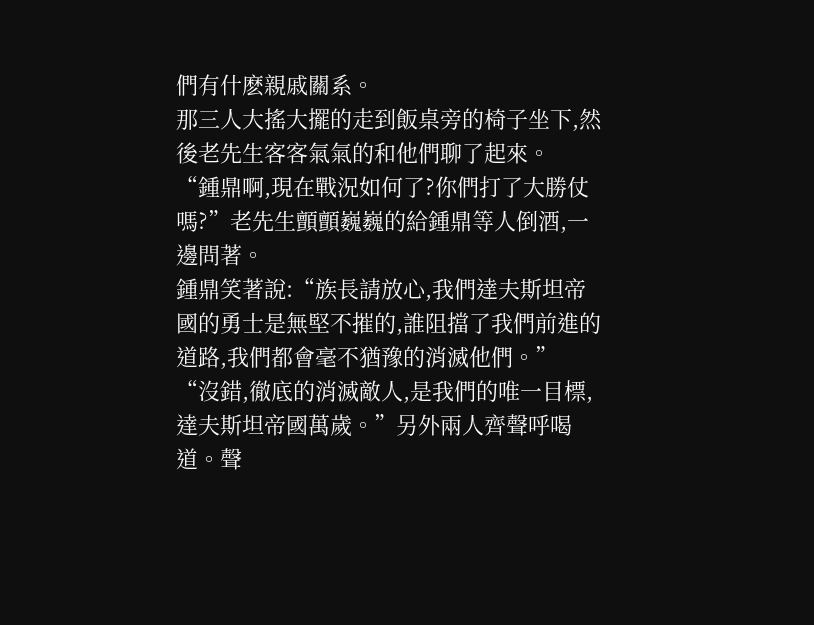們有什麽親戚關系。
那三人大搖大擺的走到飯桌旁的椅子坐下,然後老先生客客氣氣的和他們聊了起來。
“鍾鼎啊,現在戰況如何了?你們打了大勝仗嗎?”老先生顫顫巍巍的給鍾鼎等人倒酒,一邊問著。
鍾鼎笑著說:“族長請放心,我們達夫斯坦帝國的勇士是無堅不摧的,誰阻擋了我們前進的道路,我們都會毫不猶豫的消滅他們。”
“沒錯,徹底的消滅敵人,是我們的唯一目標,達夫斯坦帝國萬歲。”另外兩人齊聲呼喝道。聲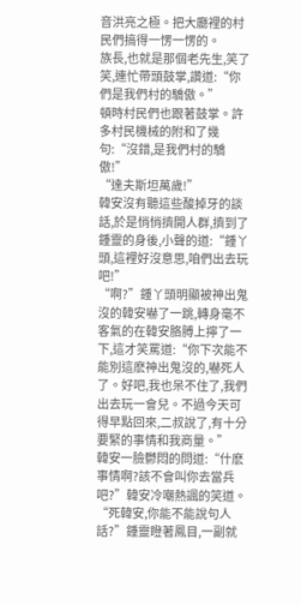音洪亮之極。把大廳裡的村民們搞得一愣一愣的。
族長,也就是那個老先生,笑了笑,連忙帶頭鼓掌,讚道:“你們是我們村的驕傲。”
頓時村民們也跟著鼓掌。許多村民機械的附和了幾句:“沒錯,是我們村的驕傲!”
“達夫斯坦萬歲!”
韓安沒有聽這些酸掉牙的談話,於是悄悄擠開人群,擠到了鍾靈的身後,小聲的道:“鍾丫頭,這裡好沒意思,咱們出去玩吧!”
“啊?”鍾丫頭明顯被神出鬼沒的韓安嚇了一跳,轉身毫不客氣的在韓安胳膊上擰了一下,這才笑罵道:“你下次能不能別這麽神出鬼沒的,嚇死人了。好吧,我也呆不住了,我們出去玩一會兒。不過今天可得早點回來,二叔說了,有十分要緊的事情和我商量。”
韓安一臉鬱悶的問道:“什麽事情啊?該不會叫你去當兵吧?”韓安冷嘲熱諷的笑道。
“死韓安,你能不能說句人話?”鍾靈瞪著鳳目,一副就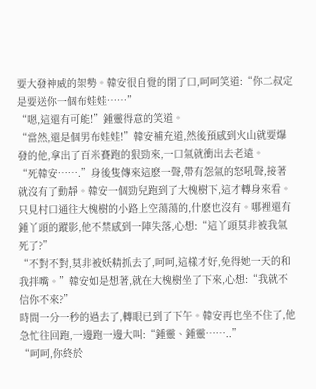要大發神威的架勢。韓安很自覺的閉了口,呵呵笑道:“你二叔定是要送你一個布娃娃……”
“嗯,這還有可能!”鍾靈得意的笑道。
“當然,還是個男布娃娃!”韓安補充道,然後預感到火山就要爆發的他,拿出了百米賽跑的狠勁來,一口氣就衝出去老遠。
“死韓安…….”身後隻傳來這麽一聲,帶有怨氣的怒吼聲,接著就沒有了動靜。韓安一個勁兒跑到了大槐樹下,這才轉身來看。只見村口通往大槐樹的小路上空蕩蕩的,什麽也沒有。哪裡還有鍾丫頭的蹤影,他不禁感到一陣失落,心想:“這丫頭莫非被我氣死了?”
“不對不對,莫非被妖精抓去了,呵呵,這樣才好,免得她一天的和我拌嘴。”韓安如是想著,就在大槐樹坐了下來,心想:“我就不信你不來?”
時間一分一秒的過去了,轉眼已到了下午。韓安再也坐不住了,他急忙往回跑,一邊跑一邊大叫:“鍾靈、鍾靈……..”
“呵呵,你終於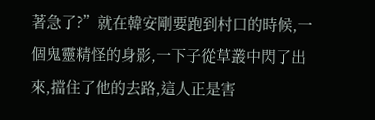著急了?”就在韓安剛要跑到村口的時候,一個鬼靈精怪的身影,一下子從草叢中閃了出來,擋住了他的去路,這人正是害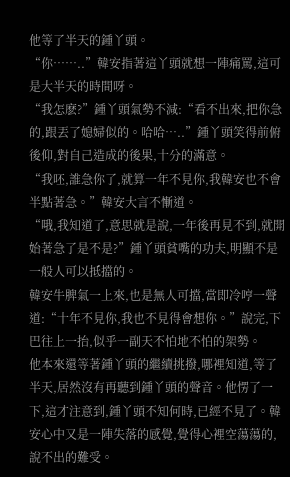他等了半天的鍾丫頭。
“你……..”韓安指著這丫頭就想一陣痛罵,這可是大半天的時間呀。
“我怎麽?”鍾丫頭氣勢不減:“看不出來,把你急的,跟丟了媳婦似的。哈哈…..”鍾丫頭笑得前俯後仰,對自己造成的後果,十分的滿意。
“我呸,誰急你了,就算一年不見你,我韓安也不會半點著急。”韓安大言不慚道。
“哦,我知道了,意思就是說,一年後再見不到,就開始著急了是不是?”鍾丫頭貧嘴的功夫,明顯不是一般人可以抵擋的。
韓安牛脾氣一上來,也是無人可擋,當即冷哼一聲道:“十年不見你,我也不見得會想你。”說完,下巴往上一抬,似乎一副天不怕地不怕的架勢。
他本來還等著鍾丫頭的繼續挑撥,哪裡知道,等了半天,居然沒有再聽到鍾丫頭的聲音。他愣了一下,這才注意到,鍾丫頭不知何時,已經不見了。韓安心中又是一陣失落的感覺,覺得心裡空蕩蕩的,說不出的難受。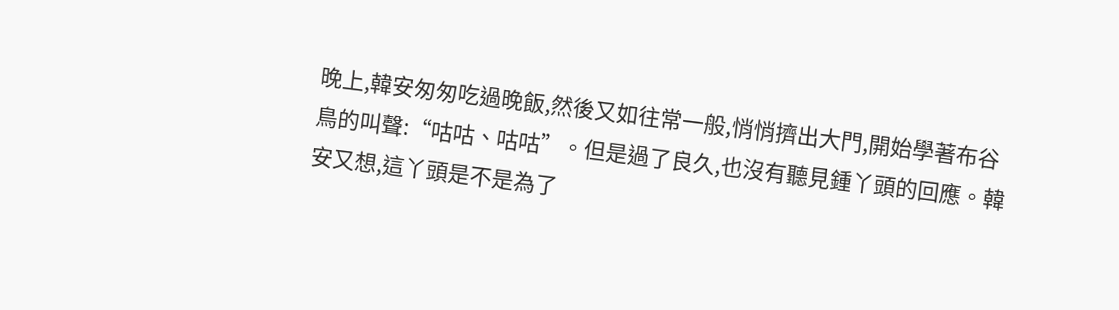晚上,韓安匆匆吃過晚飯,然後又如往常一般,悄悄擠出大門,開始學著布谷鳥的叫聲:“咕咕、咕咕”。但是過了良久,也沒有聽見鍾丫頭的回應。韓安又想,這丫頭是不是為了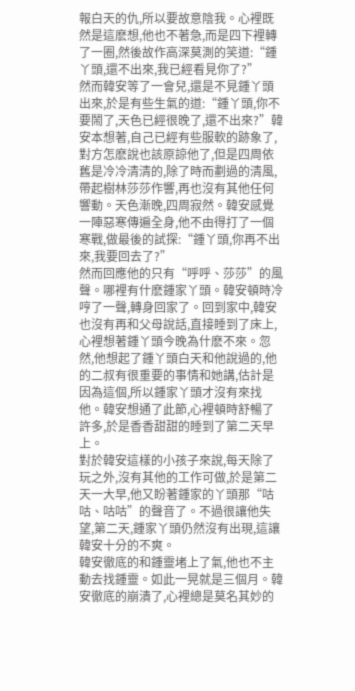報白天的仇,所以要故意陰我。心裡既然是這麽想,他也不著急,而是四下裡轉了一圈,然後故作高深莫測的笑道:“鍾丫頭,還不出來,我已經看見你了?”
然而韓安等了一會兒,還是不見鍾丫頭出來,於是有些生氣的道:“鍾丫頭,你不要鬧了,天色已經很晚了,還不出來?”韓安本想著,自己已經有些服軟的跡象了,對方怎麽說也該原諒他了,但是四周依舊是冷冷清清的,除了時而劃過的清風,帶起樹林莎莎作響,再也沒有其他任何響動。天色漸晚,四周寂然。韓安感覺一陣惡寒傳遍全身,他不由得打了一個寒戰,做最後的試探:“鍾丫頭,你再不出來,我要回去了?”
然而回應他的只有“呼呼、莎莎”的風聲。哪裡有什麽鍾家丫頭。韓安頓時冷哼了一聲,轉身回家了。回到家中,韓安也沒有再和父母說話,直接睡到了床上,心裡想著鍾丫頭今晚為什麽不來。忽然,他想起了鍾丫頭白天和他說過的,他的二叔有很重要的事情和她講,估計是因為這個,所以鍾家丫頭才沒有來找他。韓安想通了此節,心裡頓時舒暢了許多,於是香香甜甜的睡到了第二天早上。
對於韓安這樣的小孩子來說,每天除了玩之外,沒有其他的工作可做,於是第二天一大早,他又盼著鍾家的丫頭那“咕咕、咕咕”的聲音了。不過很讓他失望,第二天,鍾家丫頭仍然沒有出現,這讓韓安十分的不爽。
韓安徹底的和鍾靈堵上了氣,他也不主動去找鍾靈。如此一晃就是三個月。韓安徹底的崩潰了,心裡總是莫名其妙的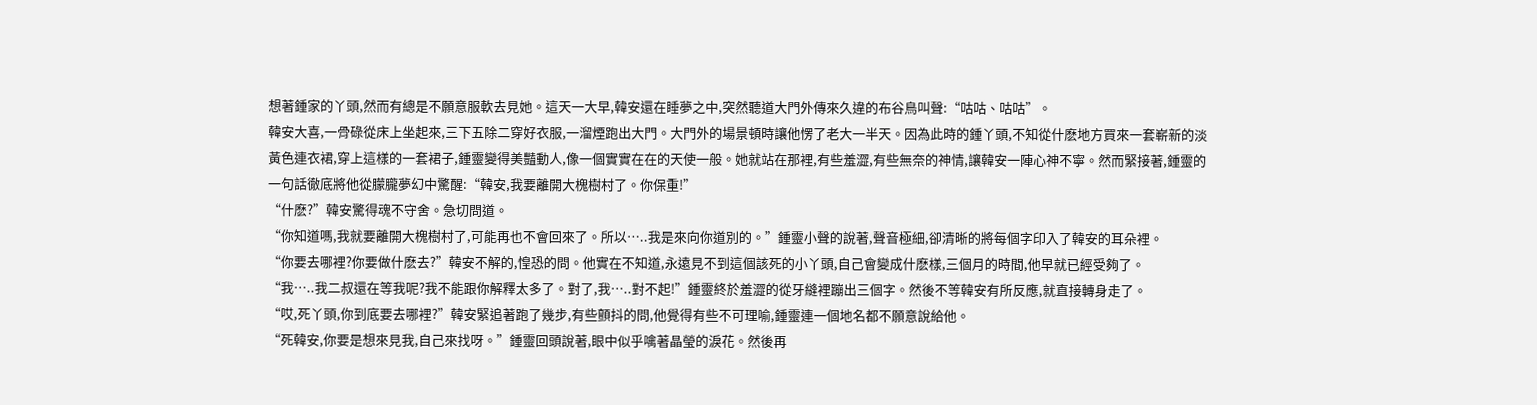想著鍾家的丫頭,然而有總是不願意服軟去見她。這天一大早,韓安還在睡夢之中,突然聽道大門外傳來久違的布谷鳥叫聲:“咕咕、咕咕”。
韓安大喜,一骨碌從床上坐起來,三下五除二穿好衣服,一溜煙跑出大門。大門外的場景頓時讓他愣了老大一半天。因為此時的鍾丫頭,不知從什麽地方買來一套嶄新的淡黃色連衣裙,穿上這樣的一套裙子,鍾靈變得美豔動人,像一個實實在在的天使一般。她就站在那裡,有些羞澀,有些無奈的神情,讓韓安一陣心神不寧。然而緊接著,鍾靈的一句話徹底將他從朦朧夢幻中驚醒:“韓安,我要離開大槐樹村了。你保重!”
“什麽?”韓安驚得魂不守舍。急切問道。
“你知道嗎,我就要離開大槐樹村了,可能再也不會回來了。所以…..我是來向你道別的。”鍾靈小聲的說著,聲音極細,卻清晰的將每個字印入了韓安的耳朵裡。
“你要去哪裡?你要做什麽去?”韓安不解的,惶恐的問。他實在不知道,永遠見不到這個該死的小丫頭,自己會變成什麽樣,三個月的時間,他早就已經受夠了。
“我…..我二叔還在等我呢?我不能跟你解釋太多了。對了,我…..對不起!”鍾靈終於羞澀的從牙縫裡蹦出三個字。然後不等韓安有所反應,就直接轉身走了。
“哎,死丫頭,你到底要去哪裡?”韓安緊追著跑了幾步,有些顫抖的問,他覺得有些不可理喻,鍾靈連一個地名都不願意說給他。
“死韓安,你要是想來見我,自己來找呀。”鍾靈回頭說著,眼中似乎噙著晶瑩的淚花。然後再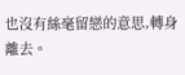也沒有絲毫留戀的意思,轉身離去。